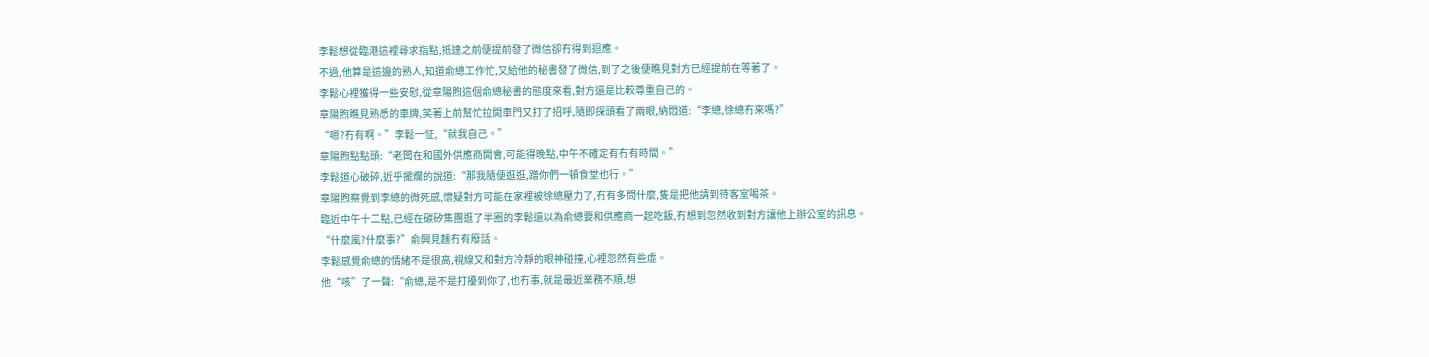李鬆想從臨港這裡尋求指點,抵達之前便提前發了微信卻冇得到迴應。
不過,他算是這邊的熟人,知道俞總工作忙,又給他的秘書發了微信,到了之後便瞧見對方已經提前在等著了。
李鬆心裡獲得一些安慰,從章陽煦這個俞總秘書的態度來看,對方還是比較尊重自己的。
章陽煦瞧見熟悉的車牌,笑著上前幫忙拉開車門又打了招呼,隨即探頭看了兩眼,納悶道:“李總,徐總冇來嗎?”
“嗯?冇有啊。”李鬆一怔,“就我自己。”
章陽煦點點頭:“老闆在和國外供應商開會,可能得晚點,中午不確定有冇有時間。”
李鬆道心破碎,近乎擺爛的說道:“那我隨便逛逛,蹭你們一頓食堂也行。”
章陽煦察覺到李總的微死感,懷疑對方可能在家裡被徐總壓力了,冇有多問什麼,隻是把他請到待客室喝茶。
臨近中午十二點,已經在碳矽集團逛了半圈的李鬆還以為俞總要和供應商一起吃飯,冇想到忽然收到對方讓他上辦公室的訊息。
“什麼風?什麼事?”俞興見麵冇有廢話。
李鬆感覺俞總的情緒不是很高,視線又和對方冷靜的眼神碰撞,心裡忽然有些虛。
他“咳”了一聲:“俞總,是不是打擾到你了,也冇事,就是最近業務不順,想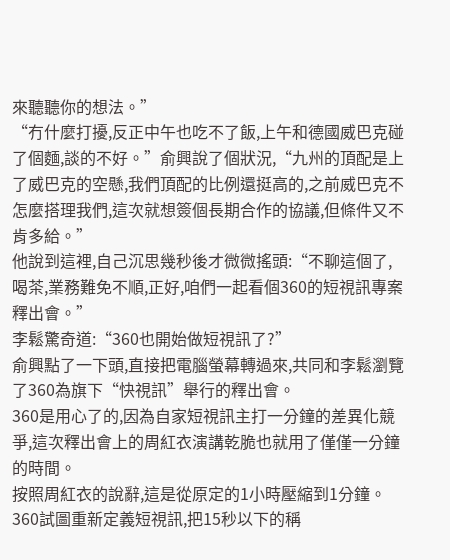來聽聽你的想法。”
“冇什麼打擾,反正中午也吃不了飯,上午和德國威巴克碰了個麵,談的不好。”俞興說了個狀況,“九州的頂配是上了威巴克的空懸,我們頂配的比例還挺高的,之前威巴克不怎麼搭理我們,這次就想簽個長期合作的協議,但條件又不肯多給。”
他說到這裡,自己沉思幾秒後才微微搖頭:“不聊這個了,喝茶,業務難免不順,正好,咱們一起看個360的短視訊專案釋出會。”
李鬆驚奇道:“360也開始做短視訊了?”
俞興點了一下頭,直接把電腦螢幕轉過來,共同和李鬆瀏覽了360為旗下“快視訊”舉行的釋出會。
360是用心了的,因為自家短視訊主打一分鐘的差異化競爭,這次釋出會上的周紅衣演講乾脆也就用了僅僅一分鐘的時間。
按照周紅衣的說辭,這是從原定的1小時壓縮到1分鐘。
360試圖重新定義短視訊,把15秒以下的稱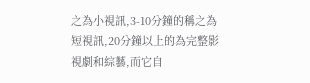之為小視訊,3-10分鐘的稱之為短視訊,20分鐘以上的為完整影視劇和綜藝,而它自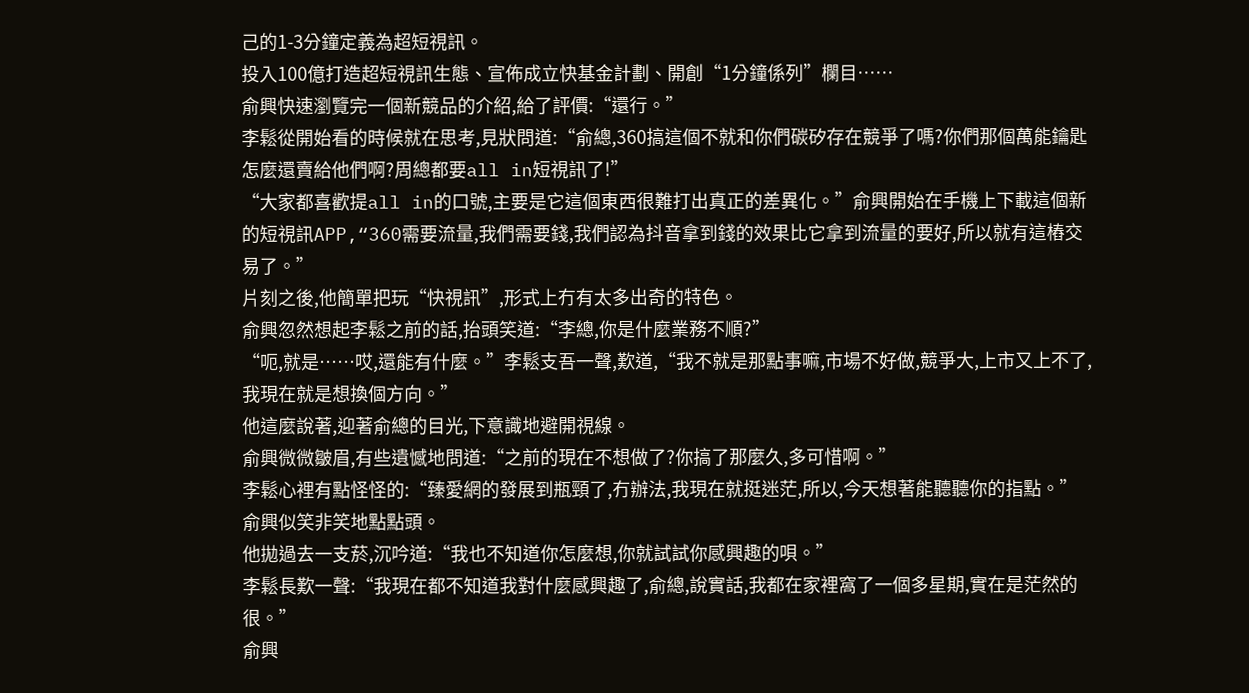己的1-3分鐘定義為超短視訊。
投入100億打造超短視訊生態、宣佈成立快基金計劃、開創“1分鐘係列”欄目……
俞興快速瀏覽完一個新競品的介紹,給了評價:“還行。”
李鬆從開始看的時候就在思考,見狀問道:“俞總,360搞這個不就和你們碳矽存在競爭了嗎?你們那個萬能鑰匙怎麼還賣給他們啊?周總都要all in短視訊了!”
“大家都喜歡提all in的口號,主要是它這個東西很難打出真正的差異化。”俞興開始在手機上下載這個新的短視訊APP,“360需要流量,我們需要錢,我們認為抖音拿到錢的效果比它拿到流量的要好,所以就有這樁交易了。”
片刻之後,他簡單把玩“快視訊”,形式上冇有太多出奇的特色。
俞興忽然想起李鬆之前的話,抬頭笑道:“李總,你是什麼業務不順?”
“呃,就是……哎,還能有什麼。”李鬆支吾一聲,歎道,“我不就是那點事嘛,市場不好做,競爭大,上市又上不了,我現在就是想換個方向。”
他這麼說著,迎著俞總的目光,下意識地避開視線。
俞興微微皺眉,有些遺憾地問道:“之前的現在不想做了?你搞了那麼久,多可惜啊。”
李鬆心裡有點怪怪的:“臻愛網的發展到瓶頸了,冇辦法,我現在就挺迷茫,所以,今天想著能聽聽你的指點。”
俞興似笑非笑地點點頭。
他拋過去一支菸,沉吟道:“我也不知道你怎麼想,你就試試你感興趣的唄。”
李鬆長歎一聲:“我現在都不知道我對什麼感興趣了,俞總,說實話,我都在家裡窩了一個多星期,實在是茫然的很。”
俞興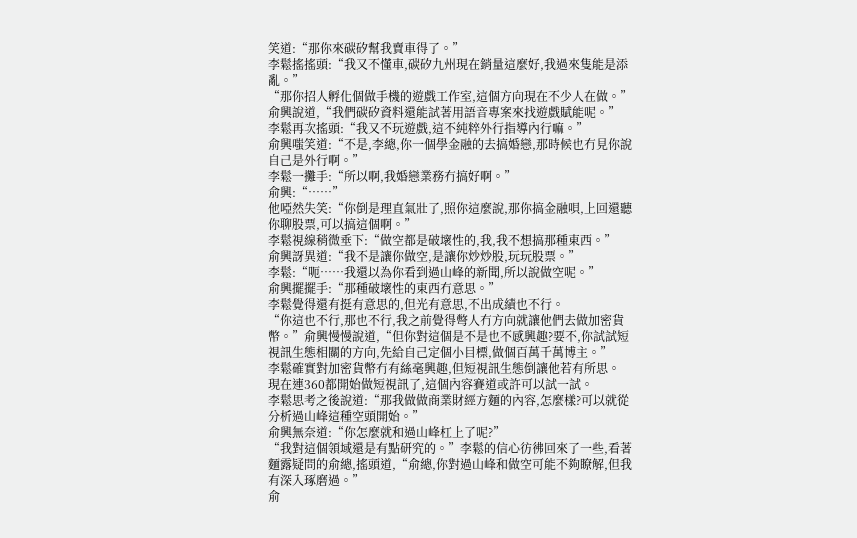笑道:“那你來碳矽幫我賣車得了。”
李鬆搖搖頭:“我又不懂車,碳矽九州現在銷量這麼好,我過來隻能是添亂。”
“那你招人孵化個做手機的遊戲工作室,這個方向現在不少人在做。”俞興說道,“我們碳矽資料還能試著用語音專案來找遊戲賦能呢。”
李鬆再次搖頭:“我又不玩遊戲,這不純粹外行指導內行嘛。”
俞興嗤笑道:“不是,李總,你一個學金融的去搞婚戀,那時候也冇見你說自己是外行啊。”
李鬆一攤手:“所以啊,我婚戀業務冇搞好啊。”
俞興:“……”
他啞然失笑:“你倒是理直氣壯了,照你這麼說,那你搞金融唄,上回還聽你聊股票,可以搞這個啊。”
李鬆視線稍微垂下:“做空都是破壞性的,我,我不想搞那種東西。”
俞興訝異道:“我不是讓你做空,是讓你炒炒股,玩玩股票。”
李鬆:“呃……我還以為你看到過山峰的新聞,所以說做空呢。”
俞興擺擺手:“那種破壞性的東西冇意思。”
李鬆覺得還有挺有意思的,但光有意思,不出成績也不行。
“你這也不行,那也不行,我之前覺得彆人冇方向就讓他們去做加密貨幣。”俞興慢慢說道,“但你對這個是不是也不感興趣?要不,你試試短視訊生態相關的方向,先給自己定個小目標,做個百萬千萬博主。”
李鬆確實對加密貨幣冇有絲毫興趣,但短視訊生態倒讓他若有所思。
現在連360都開始做短視訊了,這個內容賽道或許可以試一試。
李鬆思考之後說道:“那我做做商業財經方麵的內容,怎麼樣?可以就從分析過山峰這種空頭開始。”
俞興無奈道:“你怎麼就和過山峰杠上了呢?”
“我對這個領域還是有點研究的。”李鬆的信心彷彿回來了一些,看著麵露疑問的俞總,搖頭道,“俞總,你對過山峰和做空可能不夠瞭解,但我有深入琢磨過。”
俞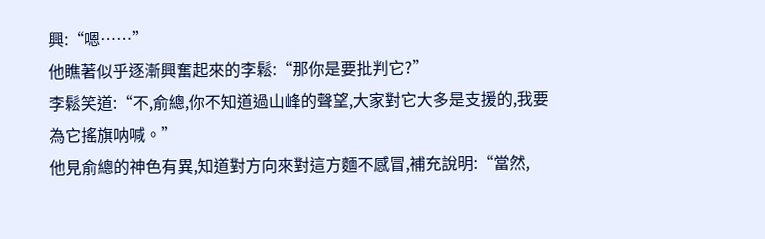興:“嗯……”
他瞧著似乎逐漸興奮起來的李鬆:“那你是要批判它?”
李鬆笑道:“不,俞總,你不知道過山峰的聲望,大家對它大多是支援的,我要為它搖旗呐喊。”
他見俞總的神色有異,知道對方向來對這方麵不感冒,補充說明:“當然,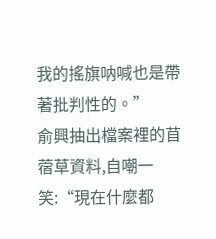我的搖旗呐喊也是帶著批判性的。”
俞興抽出檔案裡的苜蓿草資料,自嘲一笑:“現在什麼都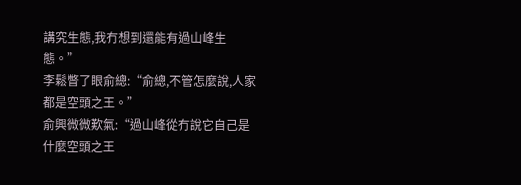講究生態,我冇想到還能有過山峰生態。”
李鬆瞥了眼俞總:“俞總,不管怎麼說,人家都是空頭之王。”
俞興微微歎氣:“過山峰從冇說它自己是什麼空頭之王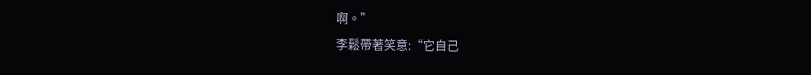啊。”
李鬆帶著笑意:“它自己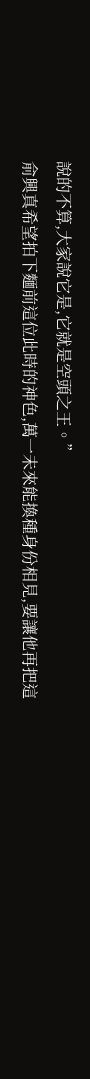說的不算,大家說它是,它就是空頭之王。”
俞興真希望拍下麵前這位此時的神色,萬一未來能換種身份相見,要讓他再把這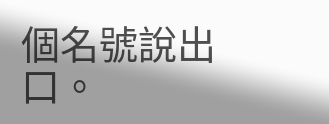個名號說出口。